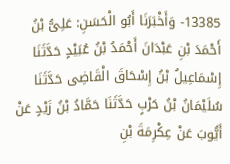13385- وَأَخْبَرَنَا أَبُو الْحَسَنِ: عَلِىُّ بْنُ أَحْمَدَ بْنِ عَبْدَانَ أَحْمَدُ بْنُ عُبَيْدٍ حَدَّثَنَا إِسْمَاعِيلُ بْنُ إِسْحَاقَ الْقَاضِى حَدَّثَنَا سُلَيْمَانُ بْنُ حَرْبٍ حَدَّثَنَا حَمَّادُ بْنُ زَيْدٍ عَنْ أَيُّوبَ عَنْ عِكْرِمَةَ بْنِ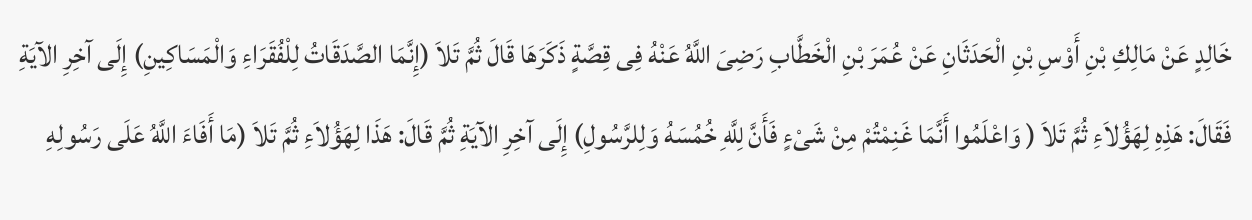خَالِدٍ عَنْ مَالِكِ بْنِ أَوْسِ بْنِ الْحَدَثَانِ عَنْ عُمَرَ بْنِ الْخَطَّابِ رَضِىَ اللَّهُ عَنْهُ فِى قِصَّةٍ ذَكَرَهَا قَالَ ثُمَّ تَلاَ (إِنَّمَا الصَّدَقَاتُ لِلْفُقَرَاءِ وَالْمَسَاكِينِ) إِلَى آخِرِ الآيَةِ فَقَالَ: هَذِهِ لِهَؤُلاَءِ ثُمَّ تَلاَ ( وَاعْلَمُوا أَنَّمَا غَنِمْتُمْ مِنْ شَىْءٍ فَأَنَّ لِلَّهِ خُمُسَهُ وَلِلرَّسُولِ) إِلَى آخِرِ الآيَةِ ثُمَّ قَالَ: هَذَا لِهَؤُلاَءِ ثُمَّ تَلاَ (مَا أَفَاءَ اللَّهُ عَلَى رَسُولِهِ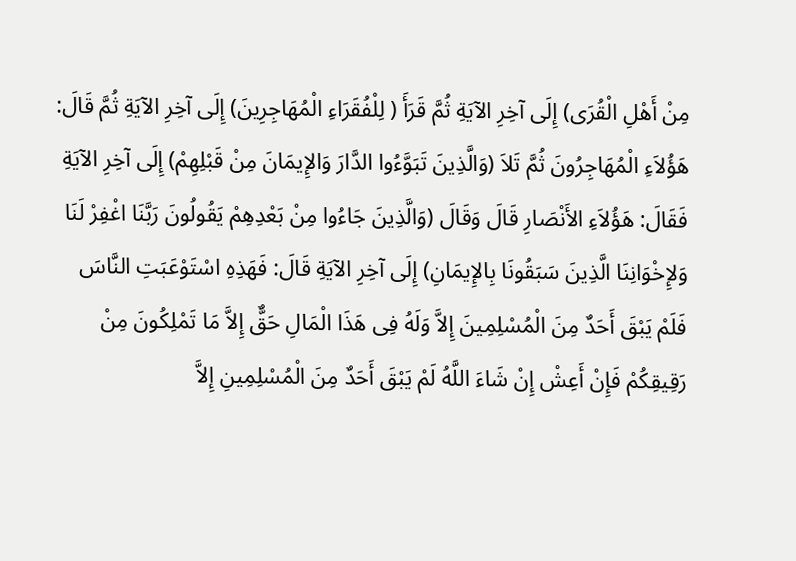مِنْ أَهْلِ الْقُرَى) إِلَى آخِرِ الآيَةِ ثُمَّ قَرَأَ ( لِلْفُقَرَاءِ الْمُهَاجِرِينَ) إِلَى آخِرِ الآيَةِ ثُمَّ قَالَ: هَؤُلاَءِ الْمُهَاجِرُونَ ثُمَّ تَلاَ (وَالَّذِينَ تَبَوَّءُوا الدَّارَ وَالإِيمَانَ مِنْ قَبْلِهِمْ) إِلَى آخِرِ الآيَةِ فَقَالَ: هَؤُلاَءِ الأَنْصَارِ قَالَ وَقَالَ (وَالَّذِينَ جَاءُوا مِنْ بَعْدِهِمْ يَقُولُونَ رَبَّنَا اغْفِرْ لَنَا وَلإِخْوَانِنَا الَّذِينَ سَبَقُونَا بِالإِيمَانِ) إِلَى آخِرِ الآيَةِ قَالَ: فَهَذِهِ اسْتَوْعَبَتِ النَّاسَ فَلَمْ يَبْقَ أَحَدٌ مِنَ الْمُسْلِمِينَ إِلاَّ وَلَهُ فِى هَذَا الْمَالِ حَقٌّ إِلاَّ مَا تَمْلِكُونَ مِنْ رَقِيقِكُمْ فَإِنْ أَعِشْ إِنْ شَاءَ اللَّهُ لَمْ يَبْقَ أَحَدٌ مِنَ الْمُسْلِمِينِ إِلاَّ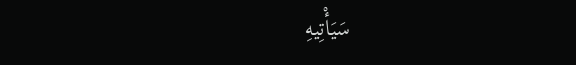سَيَأْتِيهِ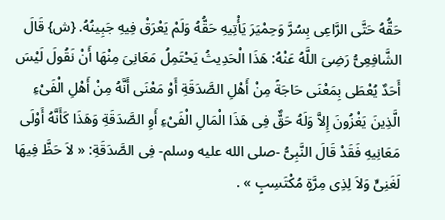حَقُّهُ حَتَّى الرَّاعِى بِسُرَّ وَحِمْيَرَ يَأْتِيهِ حَقُّهُ وَلَمْ يَعْرَقْ فِيهِ جَبِينُهُ. {ش} قَالَ الشَّافِعِىُّ رَضِىَ اللَّهُ عَنْهُ: هَذَا الْحَدِيثُ يَحْتَمِلُ مَعَانِىَ مِنْهَا أَنْ نَقُولَ لَيْسَ أَحَدٌ يُعْطَى بِمَعْنَى حَاجَةً مِنْ أَهْلِ الصَّدَقَةِ أَوْ مَعْنَى أَنَّهُ مِنْ أَهْلِ الْفَىْءِ الَّذِينَ يَغْزُونَ إِلاَّ وَلَهُ حَقٌّ فِى هَذَا الْمَالِ الْفَىْءِ أَوِ الصَّدَقَةِ وَهَذَا كَأَنَّهُ أَوْلَى مَعَانِيهِ فَقَدْ قَالَ النَّبِىُّ -صلى الله عليه وسلم- فِى الصَّدَقَةِ: « لاَ حَظَّ فِيهَا لَغَنِىٍّ وَلاَ لِذِى مِرَّةٍ مُكْتَسِبٍ » .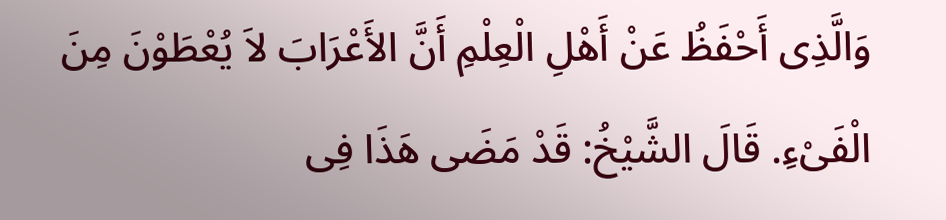وَالَّذِى أَحْفَظُ عَنْ أَهْلِ الْعِلْمِ أَنَّ الأَعْرَابَ لاَ يُعْطَوْنَ مِنَ الْفَىْءِ. قَالَ الشَّيْخُ: قَدْ مَضَى هَذَا فِى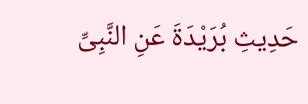حَدِيثِ بُرَيْدَةَ عَنِ النَّبِىِّ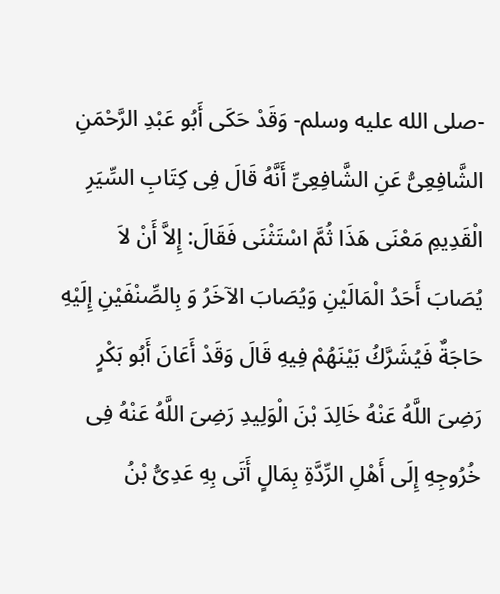-صلى الله عليه وسلم- وَقَدْ حَكَى أَبُو عَبْدِ الرَّحْمَنِ الشَّافِعِىُّ عَنِ الشَّافِعِىِّ أَنَّهُ قَالَ فِى كِتَابِ السِّيَرِ الْقَدِيمِ مَعْنَى هَذَا ثُمَّ اسْتَثْنَى فَقَالَ: إِلاَّ أَنْ لاَ يُصَابَ أَحَدُ الْمَالَيْنِ وَيُصَابَ الآخَرُ وَ بِالصِّنْفَيْنِ إِلَيْهِ حَاجَةٌ فَيُشَرَّكُ بَيْنَهُمْ فِيهِ قَالَ وَقَدْ أَعَانَ أَبُو بَكْرٍ رَضِىَ اللَّهُ عَنْهُ خَالِدَ بْنَ الْوَلِيدِ رَضِىَ اللَّهُ عَنْهُ فِى خُرُوجِهِ إِلَى أَهْلِ الرِّدَّةِ بِمَالٍ أَتَى بِهِ عَدِىُّ بْنُ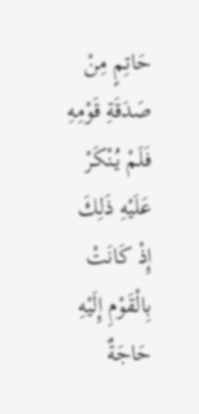حَاتِمٍ مِنْ صَدَقَةِ قَوْمِهِ فَلَمْ يُنْكَرْ عَلَيْهِ ذَلِكَ إِذْ كَانَتْ بِالْقَوْمِ إِلَيْهِ حَاجَةٌ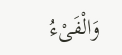وَالْفَىْءُ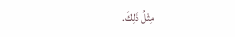مِثْلُ ذَلِكَ.